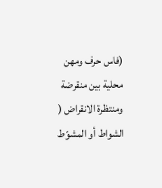(فاس حرف ومهن محلية بين منقرضة ومنتظرة الانقراض ( الشواط أو المشوّط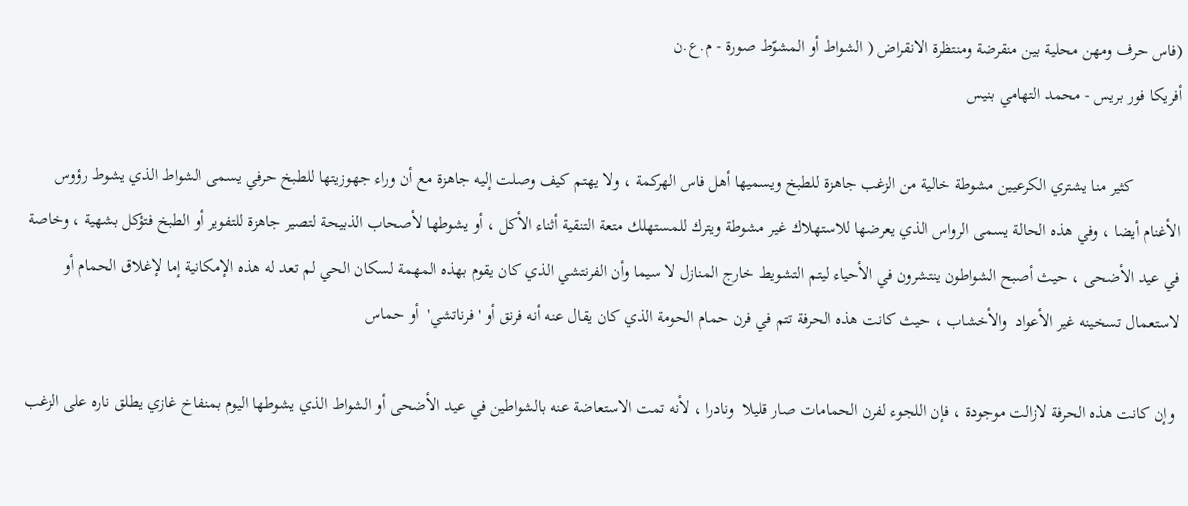(فاس حرف ومهن محلية بين منقرضة ومنتظرة الانقراض ( الشواط أو المشوّط صورة - م.ع.ن
أفريكا فور بريس - محمد التهامي بنيس

           كثير منا يشتري الكرعيين مشوطة خالية من الزغب جاهزة للطبخ ويسميها أهل فاس الهركمة ، ولا يهتم كيف وصلت إليه جاهزة مع أن وراء جهوزيتها للطبخ حرفي يسمى الشواط الذي يشوط رؤوس الأغنام أيضا ، وفي هذه الحالة يسمى الرواس الذي يعرضها للاستهلاك غير مشوطة ويترك للمستهلك متعة التنقية أثناء الأكل ، أو يشوطها لأصحاب الذبيحة لتصير جاهزة للتفوير أو الطبخ فتؤكل بشهية ، وخاصة في عيد الأضحى ، حيث أصبح الشواطون ينتشرون في الأحياء ليتم التشويط خارج المنازل لا سيما وأن الفرنتشي الذي كان يقوم بهذه المهمة لسكان الحي لم تعد له هذه الإمكانية إما لإغلاق الحمام أو لاستعمال تسخينه غير الأعواد  والأخشاب ، حيث كانت هذه الحرفة تتم في فرن حمام الحومة الذي كان يقال عنه أنه فرنق أو ' فرناتشي'  أو حماس

 وإن كانت هذه الحرفة لازالت موجودة ، فإن اللجوء لفرن الحمامات صار قليلا  ونادرا ، لأنه تمت الاستعاضة عنه بالشواطين في عيد الأضحى أو الشواط الذي يشوطها اليوم بمنفاخ غازي يطلق ناره على الزغب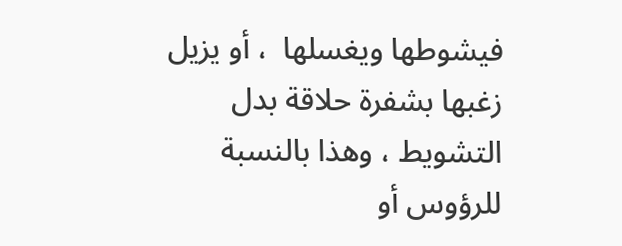فيشوطها ويغسلها  ، أو يزيل زغبها بشفرة حلاقة بدل التشويط ، وهذا بالنسبة للرؤوس أو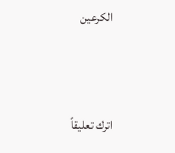الكرعين



اترك تعليقاً